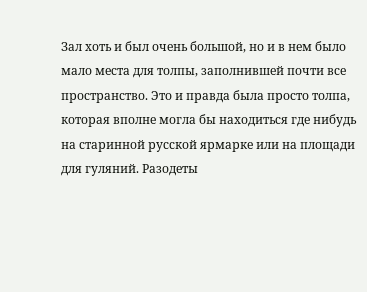Зал хоть и был очень большой, но и в нем было мало места для толпы, заполнившей почти все пространство. Это и правда была просто толпа, которая вполне могла бы находиться где нибудь на старинной русской ярмарке или на площади для гуляний. Разодеты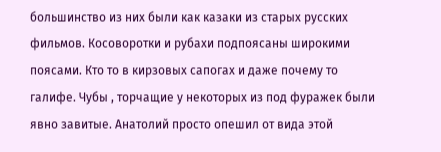большинство из них были как казаки из старых русских фильмов. Косоворотки и рубахи подпоясаны широкими поясами. Кто то в кирзовых сапогах и даже почему то галифе. Чубы , торчащие у некоторых из под фуражек были явно завитые. Анатолий просто опешил от вида этой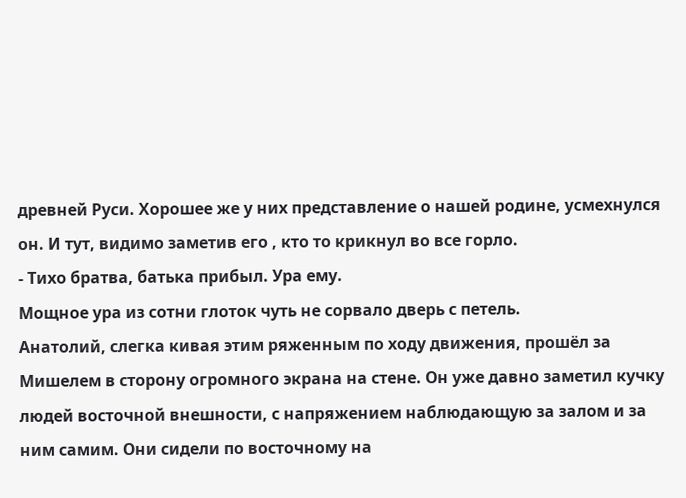древней Руси. Хорошее же у них представление о нашей родине, усмехнулся он. И тут, видимо заметив его , кто то крикнул во все горло.
- Тихо братва, батька прибыл. Ура ему.
Мощное ура из сотни глоток чуть не сорвало дверь с петель.
Анатолий, слегка кивая этим ряженным по ходу движения, прошёл за Мишелем в сторону огромного экрана на стене. Он уже давно заметил кучку людей восточной внешности, с напряжением наблюдающую за залом и за ним самим. Они сидели по восточному на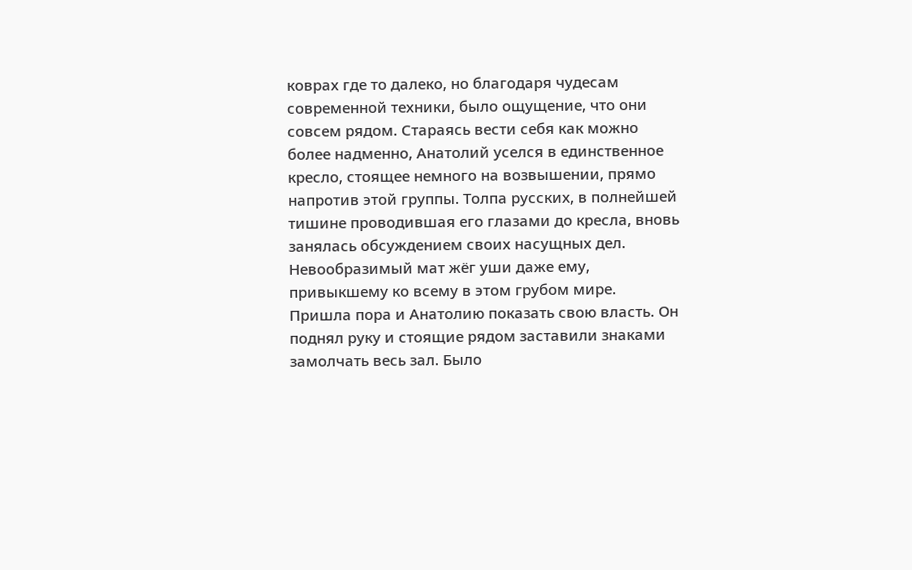коврах где то далеко, но благодаря чудесам современной техники, было ощущение, что они совсем рядом. Стараясь вести себя как можно более надменно, Анатолий уселся в единственное кресло, стоящее немного на возвышении, прямо напротив этой группы. Толпа русских, в полнейшей тишине проводившая его глазами до кресла, вновь занялась обсуждением своих насущных дел. Невообразимый мат жёг уши даже ему, привыкшему ко всему в этом грубом мире. Пришла пора и Анатолию показать свою власть. Он поднял руку и стоящие рядом заставили знаками замолчать весь зал. Было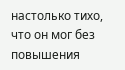настолько тихо, что он мог без повышения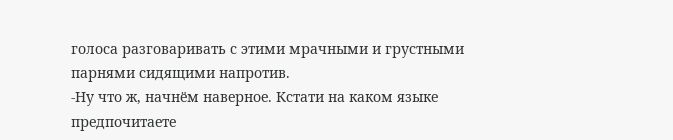голоса разговаривать с этими мрачными и грустными парнями сидящими напротив.
-Ну что ж, начнём наверное. Кстати на каком языке предпочитаете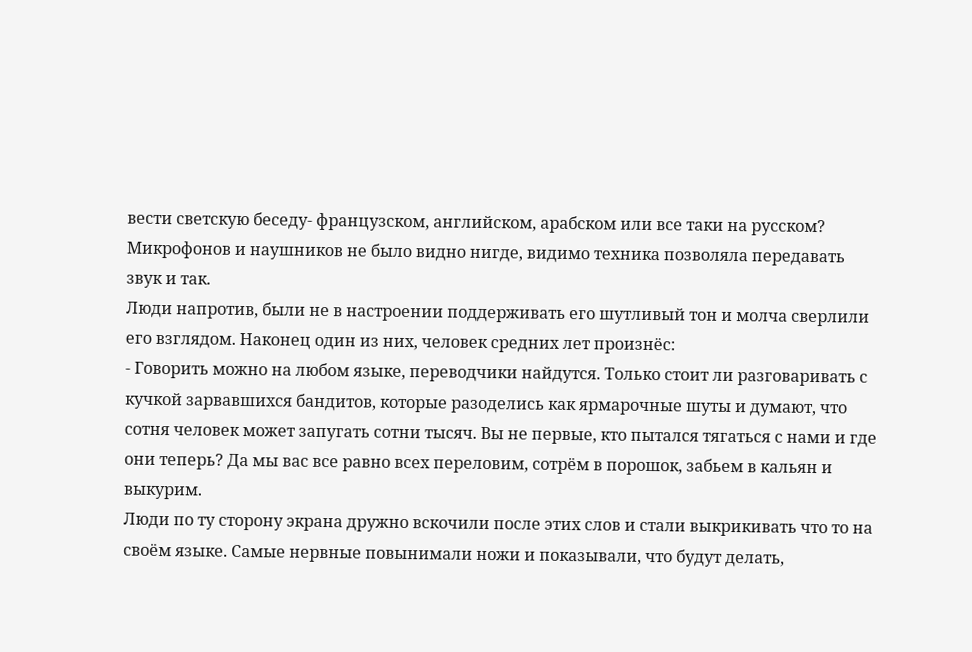вести светскую беседу- французском, английском, арабском или все таки на русском?
Микрофонов и наушников не было видно нигде, видимо техника позволяла передавать звук и так.
Люди напротив, были не в настроении поддерживать его шутливый тон и молча сверлили его взглядом. Наконец один из них, человек средних лет произнёс:
- Говорить можно на любом языке, переводчики найдутся. Только стоит ли разговаривать с кучкой зарвавшихся бандитов, которые разоделись как ярмарочные шуты и думают, что сотня человек может запугать сотни тысяч. Вы не первые, кто пытался тягаться с нами и где они теперь? Да мы вас все равно всех переловим, сотрём в порошок, забьем в кальян и выкурим.
Люди по ту сторону экрана дружно вскочили после этих слов и стали выкрикивать что то на своём языке. Самые нервные повынимали ножи и показывали, что будут делать,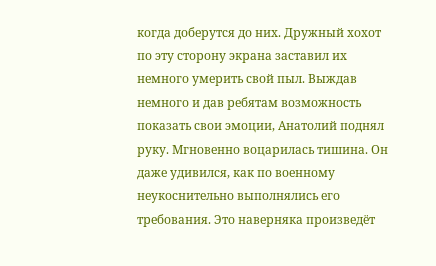когда доберутся до них. Дружный хохот по эту сторону экрана заставил их немного умерить свой пыл. Выждав немного и дав ребятам возможность показать свои эмоции, Анатолий поднял руку. Мгновенно воцарилась тишина. Он даже удивился, как по военному неукоснительно выполнялись его требования. Это наверняка произведёт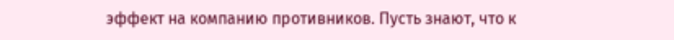эффект на компанию противников. Пусть знают, что к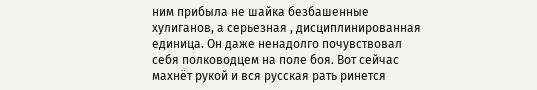ним прибыла не шайка безбашенные хулиганов, а серьезная , дисциплинированная единица. Он даже ненадолго почувствовал себя полководцем на поле боя. Вот сейчас махнёт рукой и вся русская рать ринется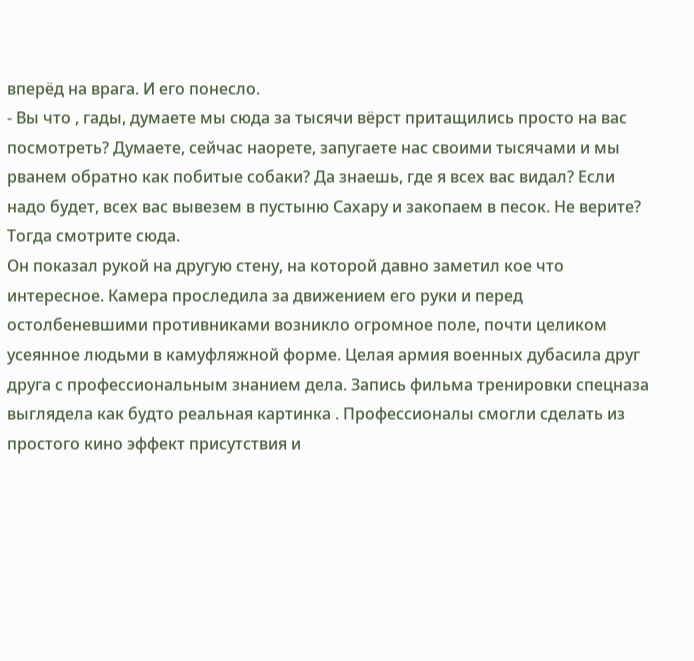вперёд на врага. И его понесло.
- Вы что , гады, думаете мы сюда за тысячи вёрст притащились просто на вас посмотреть? Думаете, сейчас наорете, запугаете нас своими тысячами и мы рванем обратно как побитые собаки? Да знаешь, где я всех вас видал? Если надо будет, всех вас вывезем в пустыню Сахару и закопаем в песок. Не верите? Тогда смотрите сюда.
Он показал рукой на другую стену, на которой давно заметил кое что интересное. Камера проследила за движением его руки и перед остолбеневшими противниками возникло огромное поле, почти целиком усеянное людьми в камуфляжной форме. Целая армия военных дубасила друг друга с профессиональным знанием дела. Запись фильма тренировки спецназа выглядела как будто реальная картинка . Профессионалы смогли сделать из простого кино эффект присутствия и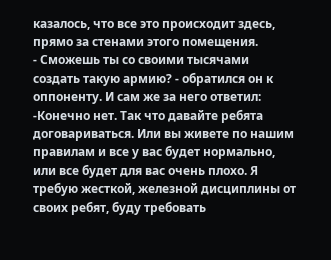казалось, что все это происходит здесь, прямо за стенами этого помещения.
- Сможешь ты со своими тысячами создать такую армию? - обратился он к оппоненту. И сам же за него ответил:
-Конечно нет. Так что давайте ребята договариваться. Или вы живете по нашим правилам и все у вас будет нормально, или все будет для вас очень плохо. Я требую жесткой, железной дисциплины от своих ребят, буду требовать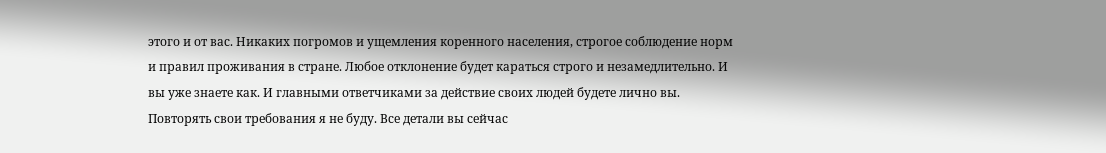этого и от вас. Никаких погромов и ущемления коренного населения, строгое соблюдение норм и правил проживания в стране. Любое отклонение будет караться строго и незамедлительно. И вы уже знаете как. И главными ответчиками за действие своих людей будете лично вы. Повторять свои требования я не буду. Все детали вы сейчас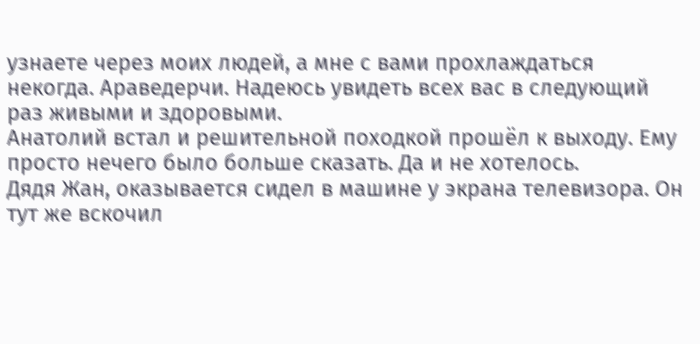узнаете через моих людей, а мне с вами прохлаждаться некогда. Араведерчи. Надеюсь увидеть всех вас в следующий раз живыми и здоровыми.
Анатолий встал и решительной походкой прошёл к выходу. Ему просто нечего было больше сказать. Да и не хотелось.
Дядя Жан, оказывается сидел в машине у экрана телевизора. Он тут же вскочил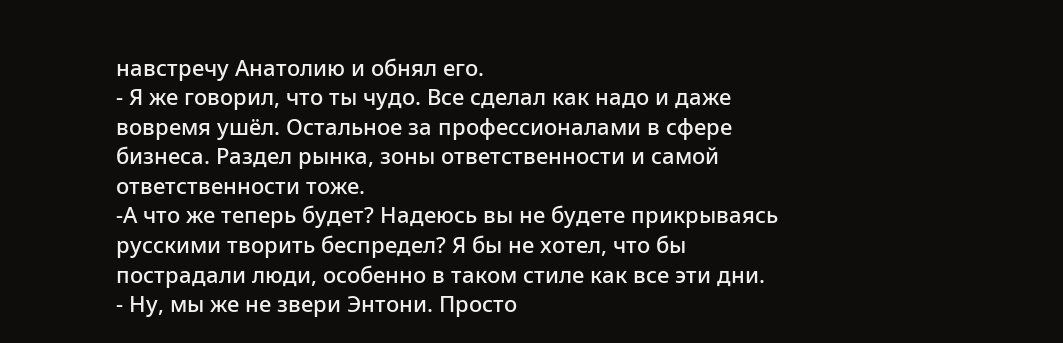навстречу Анатолию и обнял его.
- Я же говорил, что ты чудо. Все сделал как надо и даже вовремя ушёл. Остальное за профессионалами в сфере бизнеса. Раздел рынка, зоны ответственности и самой ответственности тоже.
-А что же теперь будет? Надеюсь вы не будете прикрываясь русскими творить беспредел? Я бы не хотел, что бы пострадали люди, особенно в таком стиле как все эти дни.
- Ну, мы же не звери Энтони. Просто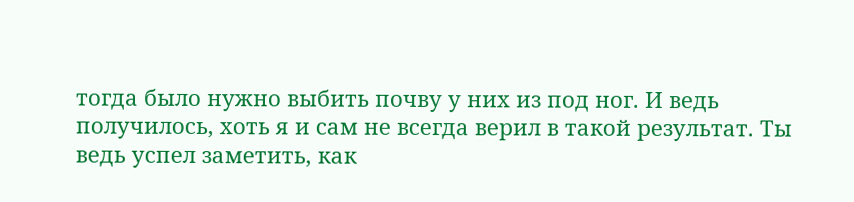тогда было нужно выбить почву у них из под ног. И ведь получилось, хоть я и сам не всегда верил в такой результат. Ты ведь успел заметить, как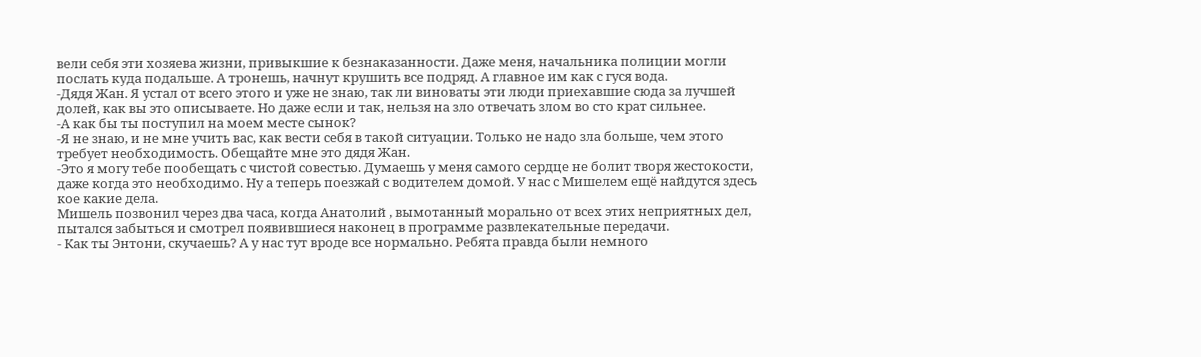вели себя эти хозяева жизни, привыкшие к безнаказанности. Даже меня, начальника полиции могли послать куда подальше. А тронешь, начнут крушить все подряд. А главное им как с гуся вода.
-Дядя Жан. Я устал от всего этого и уже не знаю, так ли виноваты эти люди приехавшие сюда за лучшей долей, как вы это описываете. Но даже если и так, нельзя на зло отвечать злом во сто крат сильнее.
-А как бы ты поступил на моем месте сынок?
-Я не знаю, и не мне учить вас, как вести себя в такой ситуации. Только не надо зла больше, чем этого требует необходимость. Обещайте мне это дядя Жан.
-Это я могу тебе пообещать с чистой совестью. Думаешь у меня самого сердце не болит творя жестокости, даже когда это необходимо. Ну а теперь поезжай с водителем домой. У нас с Мишелем ещё найдутся здесь кое какие дела.
Мишель позвонил через два часа, когда Анатолий , вымотанный морально от всех этих неприятных дел, пытался забыться и смотрел появившиеся наконец в программе развлекательные передачи.
- Как ты Энтони, скучаешь? А у нас тут вроде все нормально. Ребята правда были немного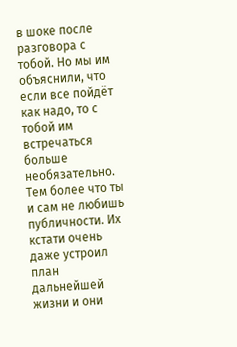в шоке после разговора с тобой. Но мы им объяснили, что если все пойдёт как надо, то с тобой им встречаться больше необязательно. Тем более что ты и сам не любишь публичности. Их кстати очень даже устроил план дальнейшей жизни и они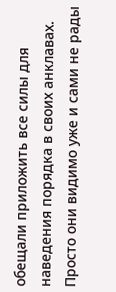обещали приложить все силы для наведения порядка в своих анклавах. Просто они видимо уже и сами не рады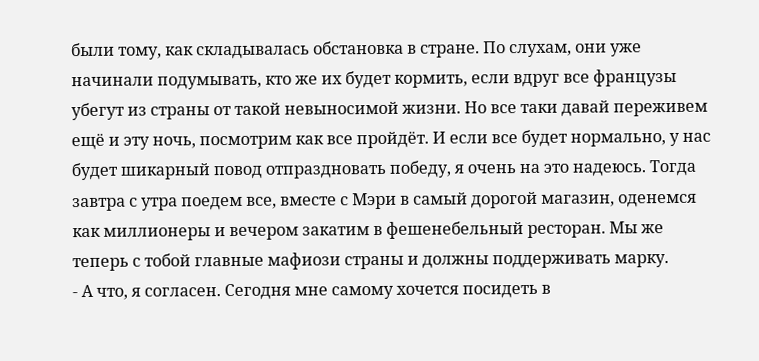были тому, как складывалась обстановка в стране. По слухам, они уже начинали подумывать, кто же их будет кормить, если вдруг все французы убегут из страны от такой невыносимой жизни. Но все таки давай переживем ещё и эту ночь, посмотрим как все пройдёт. И если все будет нормально, у нас будет шикарный повод отпраздновать победу, я очень на это надеюсь. Тогда завтра с утра поедем все, вместе с Мэри в самый дорогой магазин, оденемся как миллионеры и вечером закатим в фешенебельный ресторан. Мы же теперь с тобой главные мафиози страны и должны поддерживать марку.
- А что, я согласен. Сегодня мне самому хочется посидеть в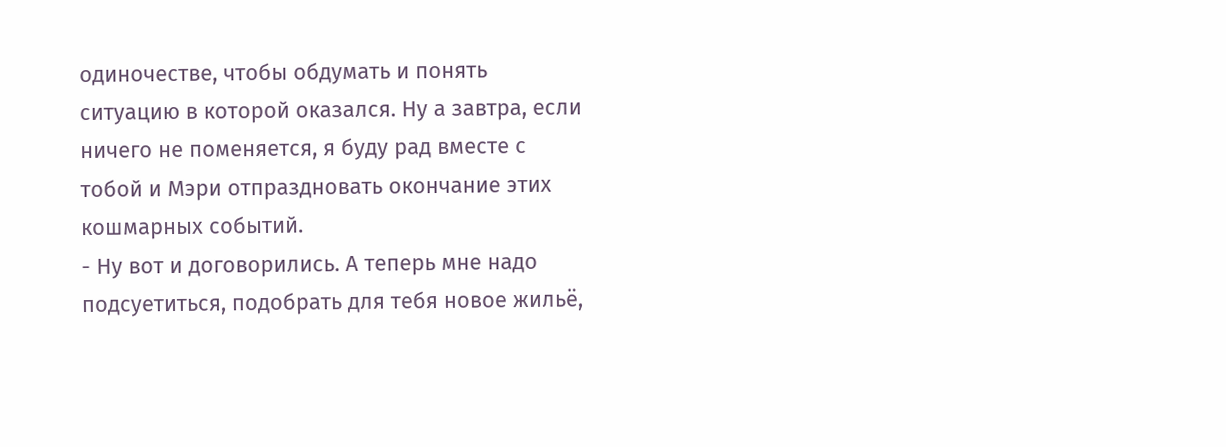одиночестве, чтобы обдумать и понять ситуацию в которой оказался. Ну а завтра, если ничего не поменяется, я буду рад вместе с тобой и Мэри отпраздновать окончание этих кошмарных событий.
- Ну вот и договорились. А теперь мне надо подсуетиться, подобрать для тебя новое жильё,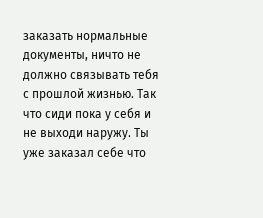заказать нормальные документы, ничто не должно связывать тебя с прошлой жизнью. Так что сиди пока у себя и не выходи наружу. Ты уже заказал себе что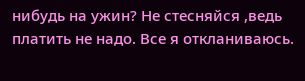нибудь на ужин? Не стесняйся ,ведь платить не надо. Все я откланиваюсь.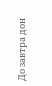До завтра дон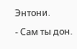Энтони.
- Сам ты дон.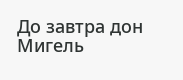До завтра дон Мигель